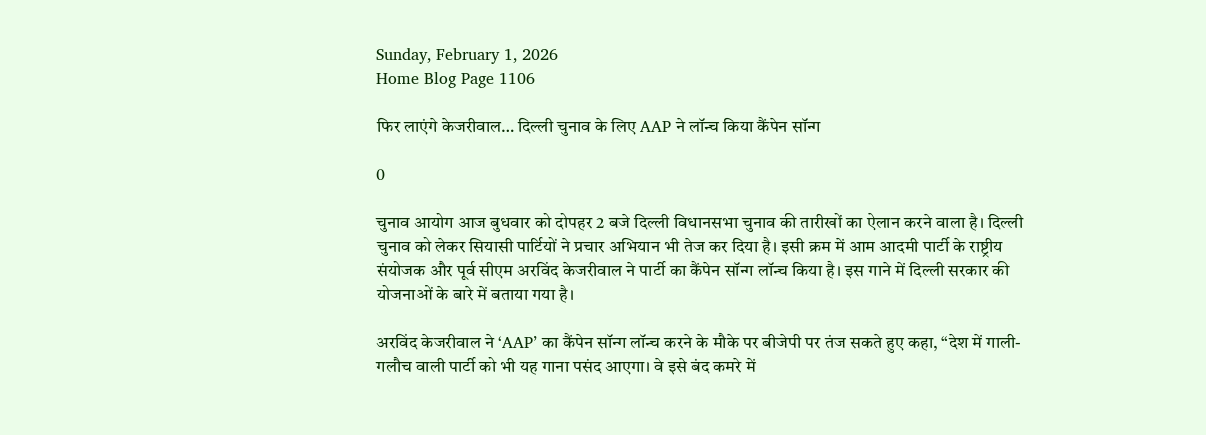Sunday, February 1, 2026
Home Blog Page 1106

फिर लाएंगे केजरीवाल… दिल्ली चुनाव के लिए AAP ने लॉन्च किया कैंपेन सॉन्ग

0

चुनाव आयोग आज बुधवार को दोपहर 2 बजे दिल्ली विधानसभा चुनाव की तारीखों का ऐलान करने वाला है। दिल्ली चुनाव को लेकर सियासी पार्टियों ने प्रचार अभियान भी तेज कर दिया है। इसी क्रम में आम आदमी पार्टी के राष्ट्रीय संयोजक और पूर्व सीएम अरविंद केजरीवाल ने पार्टी का कैंपेन सॉन्ग लॉन्च किया है। इस गाने में दिल्ली सरकार की योजनाओं के बारे में बताया गया है।

अरविंद केजरीवाल ने ‘AAP’ का कैंपेन सॉन्ग लॉन्च करने के मौके पर बीजेपी पर तंज सकते हुए कहा, “देश में गाली-गलौच वाली पार्टी को भी यह गाना पसंद आएगा। वे इसे बंद कमरे में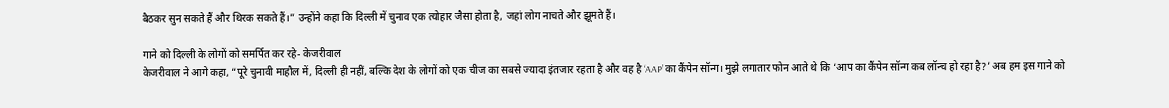बैठकर सुन सकते हैं और थिरक सकते हैं।” उन्होंने कहा कि दिल्ली में चुनाव एक त्योहार जैसा होता है, जहां लोग नाचते और झूमते हैं।

गाने को दिल्ली के लोगों को समर्पित कर रहे- केजरीवाल
केजरीवाल ने आगे कहा, “पूरे चुनावी माहौल में, दिल्ली ही नहीं, बल्कि देश के लोगों को एक चीज का सबसे ज्यादा इंतजार रहता है और वह है ‘AAP’ का कैंपेन सॉन्ग। मुझे लगातार फोन आते थे कि ‘आप का कैंपेन सॉन्ग कब लॉन्च हो रहा है?’ अब हम इस गाने को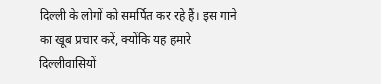दिल्ली के लोगों को समर्पित कर रहे हैं। इस गाने का खूब प्रचार करें, क्योंकि यह हमारे दिल्लीवासियों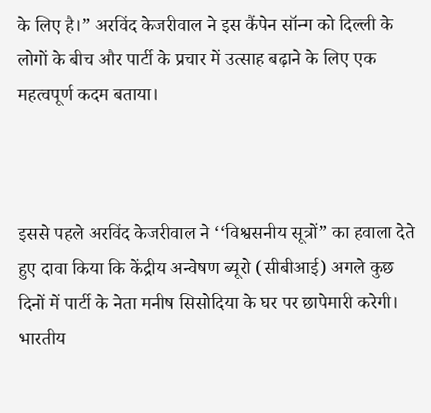के लिए है।” अरविंद केजरीवाल ने इस कैंपेन सॉन्ग को दिल्ली के लोगों के बीच और पार्टी के प्रचार में उत्साह बढ़ाने के लिए एक महत्वपूर्ण कदम बताया।



इससे पहले अरविंद केजरीवाल ने ‘‘विश्वसनीय सूत्रों” का हवाला देते हुए दावा किया कि केंद्रीय अन्वेषण ब्यूरो (सीबीआई) अगले कुछ दिनों में पार्टी के नेता मनीष सिसोदिया के घर पर छापेमारी करेगी। भारतीय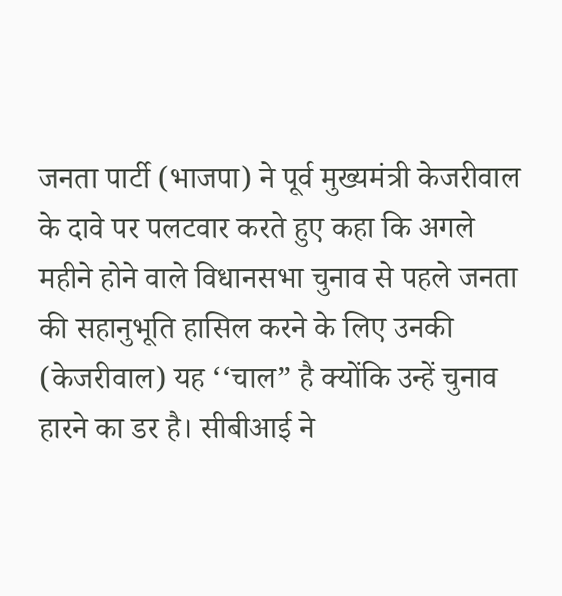जनता पार्टी (भाजपा) ने पूर्व मुख्यमंत्री केजरीवाल के दावे पर पलटवार करते हुए कहा कि अगले महीने होने वाले विधानसभा चुनाव से पहले जनता की सहानुभूति हासिल करने के लिए उनकी (केजरीवाल) यह ‘‘चाल” है क्योंकि उन्हें चुनाव हारने का डर है। सीबीआई ने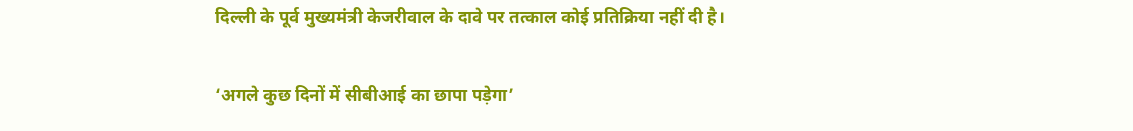दिल्ली के पूर्व मुख्यमंत्री केजरीवाल के दावे पर तत्काल कोई प्रतिक्रिया नहीं दी है।

‘अगले कुछ दिनों में सीबीआई का छापा पड़ेगा’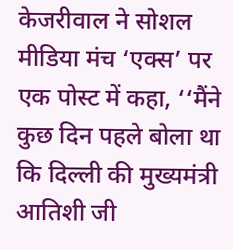केजरीवाल ने सोशल मीडिया मंच ‘एक्स’ पर एक पोस्ट में कहा, ‘‘मैंने कुछ दिन पहले बोला था कि दिल्ली की मुख्यमंत्री आतिशी जी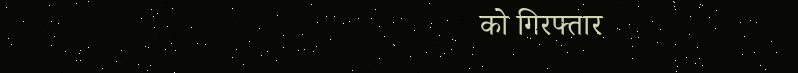को गिरफ्तार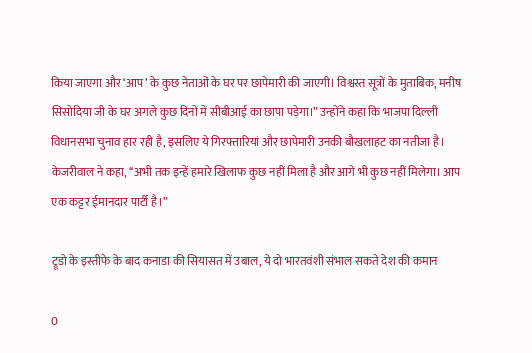किया जाएगा और ‘आप’ के कुछ नेताओं के घर पर छापेमारी की जाएगी। विश्वस्त सूत्रों के मुताबिक, मनीष सिसोदिया जी के घर अगले कुछ दिनों में सीबीआई का छापा पड़ेगा।” उन्होंने कहा कि भाजपा दिल्ली विधानसभा चुनाव हार रही है, इसलिए ये गिरफ्तारियां और छापेमारी उनकी बौखलाहट का नतीजा है। केजरीवाल ने कहा, ‘‘अभी तक इन्हें हमारे खिलाफ कुछ नहीं मिला है और आगे भी कुछ नहीं मिलेगा। आप एक कट्टर ईमानदार पार्टी है।”

ट्रूडो के इस्तीफे के बाद कनाडा की सियासत में उबाल, ये दो भारतवंशी संभाल सकते देश की कमान

0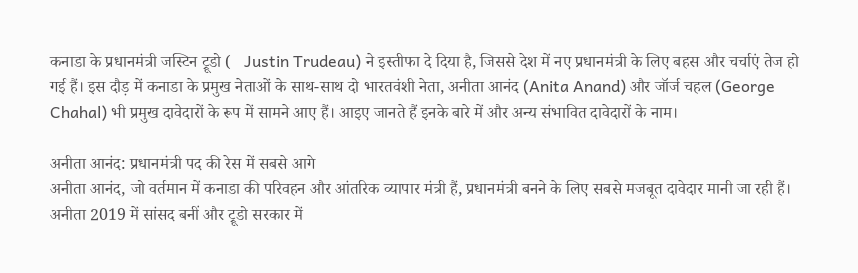कनाडा के प्रधानमंत्री जस्टिन ट्रूडो (   Justin Trudeau) ने इस्तीफा दे दिया है, जिससे देश में नए प्रधानमंत्री के लिए बहस और चर्चाएं तेज हो गई हैं। इस दौड़ में कनाडा के प्रमुख नेताओं के साथ-साथ दो भारतवंशी नेता, अनीता आनंद (Anita Anand) और जॉर्ज चहल (George Chahal) भी प्रमुख दावेदारों के रूप में सामने आए हैं। आइए जानते हैं इनके बारे में और अन्य संभावित दावेदारों के नाम।

अनीता आनंद: प्रधानमंत्री पद की रेस में सबसे आगे
अनीता आनंद, जो वर्तमान में कनाडा की परिवहन और आंतरिक व्यापार मंत्री हैं, प्रधानमंत्री बनने के लिए सबसे मजबूत दावेदार मानी जा रही हैं। अनीता 2019 में सांसद बनीं और ट्रूडो सरकार में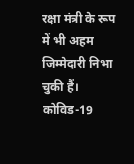रक्षा मंत्री के रूप में भी अहम जिम्मेदारी निभा चुकी हैं। कोविड-19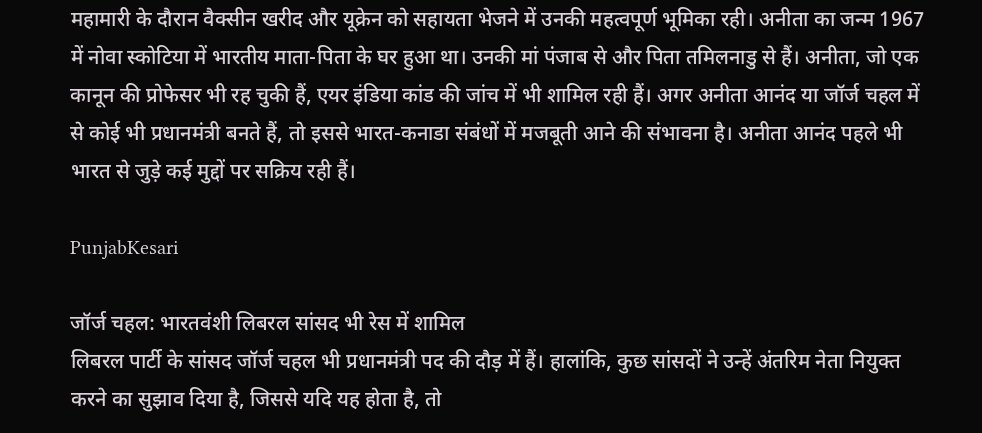महामारी के दौरान वैक्सीन खरीद और यूक्रेन को सहायता भेजने में उनकी महत्वपूर्ण भूमिका रही। अनीता का जन्म 1967 में नोवा स्कोटिया में भारतीय माता-पिता के घर हुआ था। उनकी मां पंजाब से और पिता तमिलनाडु से हैं। अनीता, जो एक कानून की प्रोफेसर भी रह चुकी हैं, एयर इंडिया कांड की जांच में भी शामिल रही हैं। अगर अनीता आनंद या जॉर्ज चहल में से कोई भी प्रधानमंत्री बनते हैं, तो इससे भारत-कनाडा संबंधों में मजबूती आने की संभावना है। अनीता आनंद पहले भी भारत से जुड़े कई मुद्दों पर सक्रिय रही हैं।

PunjabKesari

जॉर्ज चहल: भारतवंशी लिबरल सांसद भी रेस में शामिल
लिबरल पार्टी के सांसद जॉर्ज चहल भी प्रधानमंत्री पद की दौड़ में हैं। हालांकि, कुछ सांसदों ने उन्हें अंतरिम नेता नियुक्त करने का सुझाव दिया है, जिससे यदि यह होता है, तो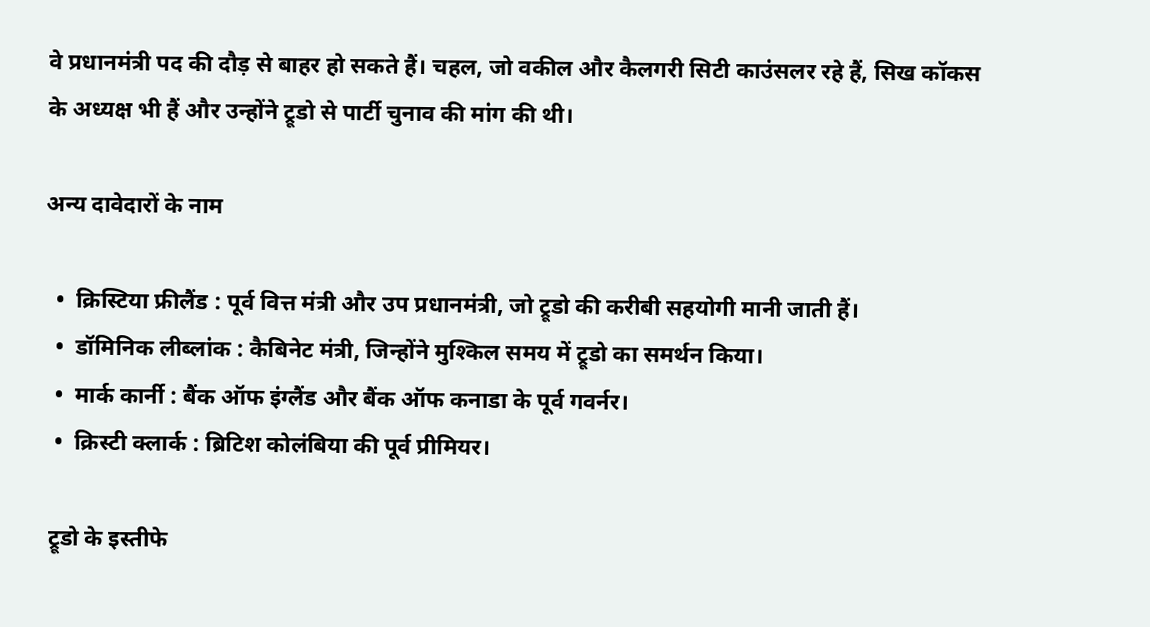वे प्रधानमंत्री पद की दौड़ से बाहर हो सकते हैं। चहल, जो वकील और कैलगरी सिटी काउंसलर रहे हैं, सिख कॉकस के अध्यक्ष भी हैं और उन्होंने ट्रूडो से पार्टी चुनाव की मांग की थी।

अन्य दावेदारों के नाम

  •  क्रिस्टिया फ्रीलैंड : पूर्व वित्त मंत्री और उप प्रधानमंत्री, जो ट्रूडो की करीबी सहयोगी मानी जाती हैं।
  •  डॉमिनिक लीब्लांक : कैबिनेट मंत्री, जिन्होंने मुश्किल समय में ट्रूडो का समर्थन किया।
  •  मार्क कार्नी : बैंक ऑफ इंग्लैंड और बैंक ऑफ कनाडा के पूर्व गवर्नर।
  •  क्रिस्टी क्लार्क : ब्रिटिश कोलंबिया की पूर्व प्रीमियर।

 ट्रूडो के इस्तीफे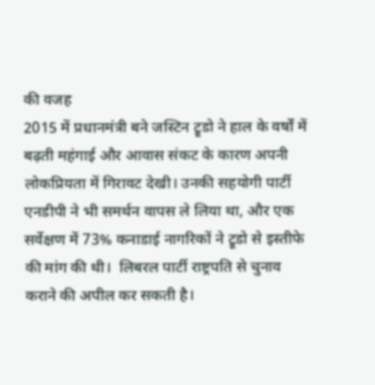की वजह
2015 में प्रधानमंत्री बने जस्टिन ट्रूडो ने हाल के वर्षों में बढ़ती महंगाई और आवास संकट के कारण अपनी लोकप्रियता में गिरावट देखी। उनकी सहयोगी पार्टी एनडीपी ने भी समर्थन वापस ले लिया था, और एक सर्वेक्षण में 73% कनाडाई नागरिकों ने ट्रूडो से इस्तीफे की मांग की थी।  लिबरल पार्टी राष्ट्रपति से चुनाव कराने की अपील कर सकती है।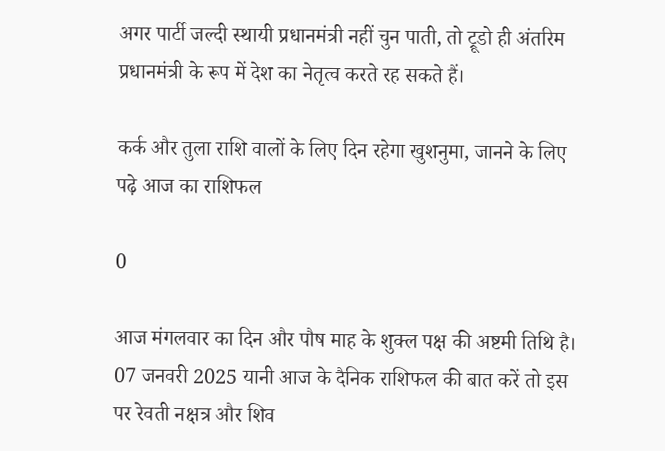अगर पार्टी जल्दी स्थायी प्रधानमंत्री नहीं चुन पाती, तो ट्रूडो ही अंतरिम प्रधानमंत्री के रूप में देश का नेतृत्व करते रह सकते हैं।

कर्क और तुला राशि वालों के लिए दिन रहेगा खुशनुमा, जानने के लिए पढ़े आज का राशिफल

0

आज मंगलवार का दिन और पौष माह के शुक्ल पक्ष की अष्टमी तिथि है। 07 जनवरी 2025 यानी आज के दैनिक राशिफल की बात करें तो इस पर रेवती नक्षत्र और शिव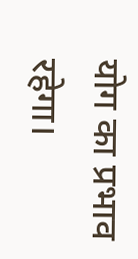योग का प्रभाव रहेगा।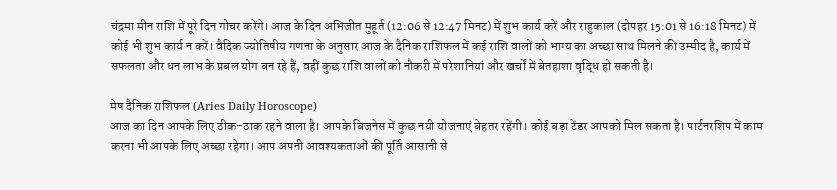चंद्रमा मीन राशि में पूरे दिन गोचर करेंगे। आज के दिन अभिजीत मुहूर्त (12:06 से 12:47 मिनट) में शुभ कार्य करें और राहुकाल (दोपहर 15:01 से 16:18 मिनट) में कोई भी शुभ कार्य न करें। वैदिक ज्योतिषीय गणना के अनुसार आज के दैनिक राशिफल में कई राशि वालों को भाग्य का अच्छा साथ मिलने की उम्मीद है, कार्य में सफलता और धन लाभ के प्रबल योग बन रहे हैं, वहीं कुछ राशि वालों को नौकरी में परेशानियां और खर्चों में बेतहाशा वृद्धि हो सकती है।

मेष दैनिक राशिफल (Aries Daily Horoscope)
आज का दिन आपके लिए ठीक-ठाक रहने वाला है। आपके बिजनेस में कुछ नयी योजनाएं बेहतर रहेंगी। कोई बड़ा टेंडर आपको मिल सकता है। पार्टनरशिप में काम करना भी आपके लिए अच्छा रहेगा। आप अपनी आवश्यकताओं की पूर्ति आसानी से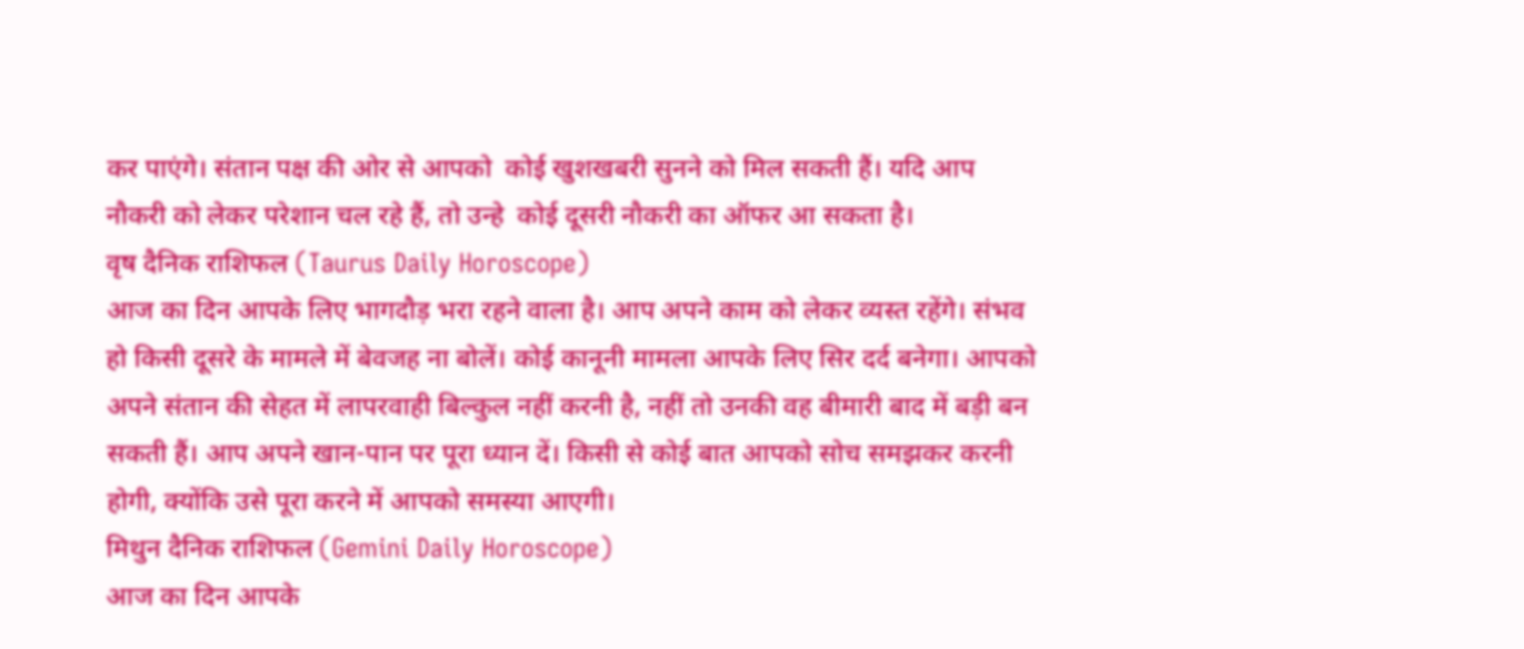कर पाएंगे। संतान पक्ष की ओर से आपको  कोई खुशखबरी सुनने को मिल सकती हैं। यदि आप नौकरी को लेकर परेशान चल रहे हैं, तो उन्हे  कोई दूसरी नौकरी का ऑफर आ सकता है।
वृष दैनिक राशिफल (Taurus Daily Horoscope)
आज का दिन आपके लिए भागदौड़ भरा रहने वाला है। आप अपने काम को लेकर व्यस्त रहेंगे। संभव हो किसी दूसरे के मामले में बेवजह ना बोलें। कोई कानूनी मामला आपके लिए सिर दर्द बनेगा। आपको अपने संतान की सेहत में लापरवाही बिल्कुल नहीं करनी है, नहीं तो उनकी वह बीमारी बाद में बड़ी बन सकती हैं। आप अपने खान-पान पर पूरा ध्यान दें। किसी से कोई बात आपको सोच समझकर करनी होगी, क्योंकि उसे पूरा करने में आपको समस्या आएगी।
मिथुन दैनिक राशिफल (Gemini Daily Horoscope)
आज का दिन आपके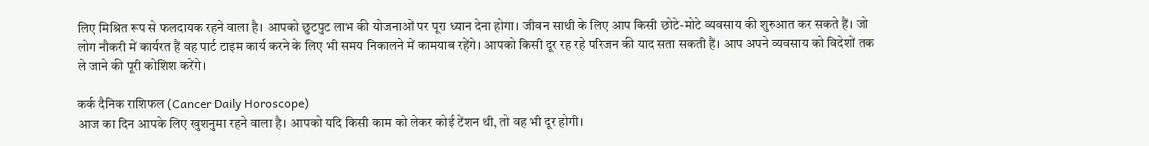लिए मिश्रित रूप से फलदायक रहने वाला है। आपको छुटपुट लाभ की योजनाओं पर पूरा ध्यान देना होगा। जीवन साथी के लिए आप किसी छोटे-मोटे व्यवसाय की शुरुआत कर सकते हैं। जो लोग नौकरी में कार्यरत हैं वह पार्ट टाइम कार्य करने के लिए भी समय निकालने में कामयाब रहेंगे। आपको किसी दूर रह रहे परिजन की याद सता सकती हैं। आप अपने व्यवसाय को विदेशों तक ले जाने की पूरी कोशिश करेंगे।

कर्क दैनिक राशिफल (Cancer Daily Horoscope)
आज का दिन आपके लिए खुशनुमा रहने वाला है। आपको यदि किसी काम को लेकर कोई टेंशन थी, तो वह भी दूर होगी।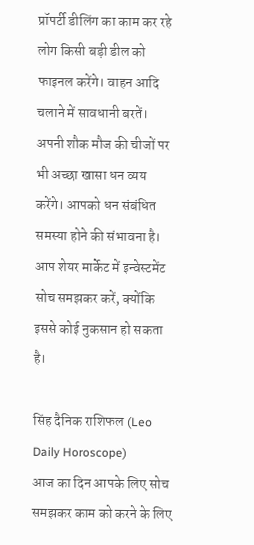प्रॉपर्टी डीलिंग का काम कर रहे लोग किसी बड़ी डील को फाइनल करेंगे। वाहन आदि चलाने में सावधानी बरतें। अपनी शौक मौज की चीजों पर भी अच्छा खासा धन व्यय करेंगे। आपको धन संबंधित समस्या होने की संभावना है। आप शेयर मार्केट में इन्वेस्टमेंट सोच समझकर करें, क्योंकि इससे कोई नुकसान हो सकता है।

सिंह दैनिक राशिफल (Leo Daily Horoscope)
आज का दिन आपके लिए सोच समझकर काम को करने के लिए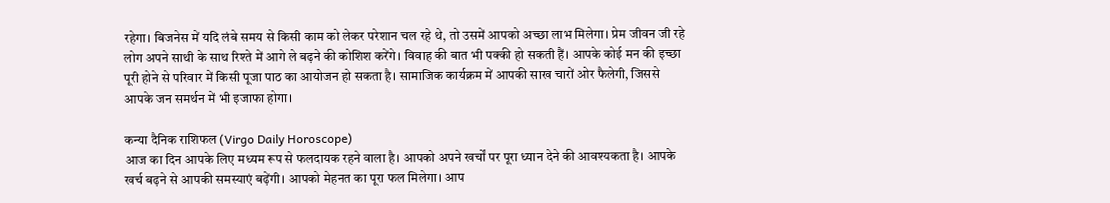रहेगा। बिजनेस में यदि लंबे समय से किसी काम को लेकर परेशान चल रहे थे, तो उसमें आपको अच्छा लाभ मिलेगा। प्रेम जीवन जी रहे लोग अपने साथी के साथ रिश्ते में आगे ले बढ़ने की कोशिश करेंगे। विवाह की बात भी पक्की हो सकती हैं। आपके कोई मन की इच्छा पूरी होने से परिवार में किसी पूजा पाठ का आयोजन हो सकता है। सामाजिक कार्यक्रम में आपकी साख चारों ओर फैलेगी, जिससे आपके जन समर्थन में भी इजाफा होगा।

कन्या दैनिक राशिफल (Virgo Daily Horoscope)
आज का दिन आपके लिए मध्यम रूप से फलदायक रहने वाला है। आपको अपने खर्चों पर पूरा ध्यान देने की आवश्यकता है। आपके खर्च बढ़ने से आपकी समस्याएं बढ़ेंगी। आपको मेहनत का पूरा फल मिलेगा। आप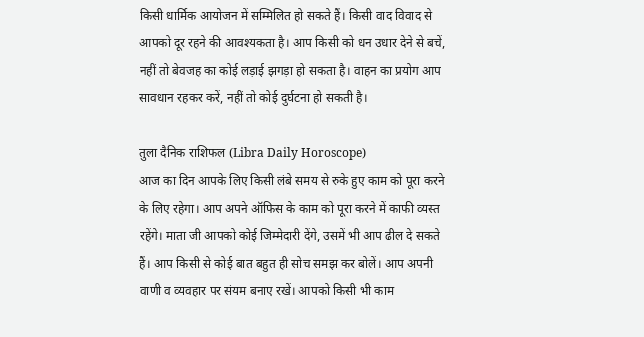किसी धार्मिक आयोजन में सम्मिलित हो सकते हैं। किसी वाद विवाद से आपको दूर रहने की आवश्यकता है। आप किसी को धन उधार देने से बचें, नहीं तो बेवजह का कोई लड़ाई झगड़ा हो सकता है। वाहन का प्रयोग आप सावधान रहकर करें, नहीं तो कोई दुर्घटना हो सकती है।

तुला दैनिक राशिफल (Libra Daily Horoscope)
आज का दिन आपके लिए किसी लंबे समय से रुके हुए काम को पूरा करने के लिए रहेगा। आप अपने ऑफिस के काम को पूरा करने में काफी व्यस्त रहेंगे। माता जी आपको कोई जिम्मेदारी देंगे, उसमें भी आप ढील दे सकते हैं। आप किसी से कोई बात बहुत ही सोच समझ कर बोलें। आप अपनी वाणी व व्यवहार पर संयम बनाए रखें। आपको किसी भी काम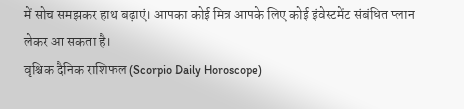में सोच समझकर हाथ बढ़ाएं। आपका कोई मित्र आपके लिए कोई इंवेस्टमेंट संबंधित प्लान लेकर आ सकता है।
वृश्चिक दैनिक राशिफल (Scorpio Daily Horoscope)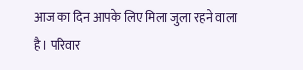आज का दिन आपके लिए मिला जुला रहने वाला है। परिवार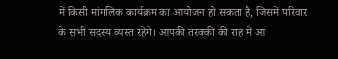में किसी मांगलिक कार्यक्रम का आयोजन हो सकता है, जिसमें परिवार के सभी सदस्य व्यस्त रहेंगे। आपकी तरक्की की राह में आ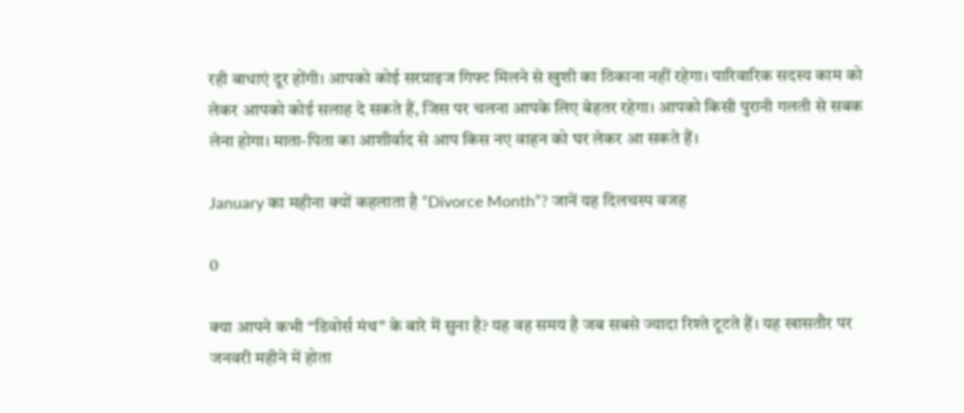रही बाधाएं दूर होंगी। आपको कोई सरप्राइज गिफ्ट मिलने से खुशी का ठिकाना नहीं रहेगा। पारिवारिक सदस्य काम को लेकर आपको कोई सलाह दे सकते हैं, जिस पर चलना आपके लिए बेहतर रहेगा। आपको किसी पुरानी गलती से सबक लेना होगा। माता-पिता का आशीर्वाद से आप किस नए वाहन को घर लेकर आ सकते हैं।

January का महीना क्यों कहलाता है “Divorce Month”? जानें यह दिलचस्प वजह

0

क्या आपने कभी “डिवोर्स मंथ” के बारे में सुना है? यह वह समय है जब सबसे ज्यादा रिश्ते टूटते हैं। यह खासतौर पर जनवरी महीने में होता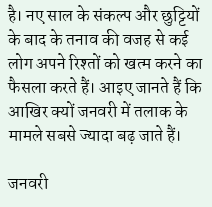है। नए साल के संकल्प और छुट्टियों के बाद के तनाव की वजह से कई लोग अपने रिश्तों को खत्म करने का फैसला करते हैं। आइए जानते हैं कि आखिर क्यों जनवरी में तलाक के मामले सबसे ज्यादा बढ़ जाते हैं।

जनवरी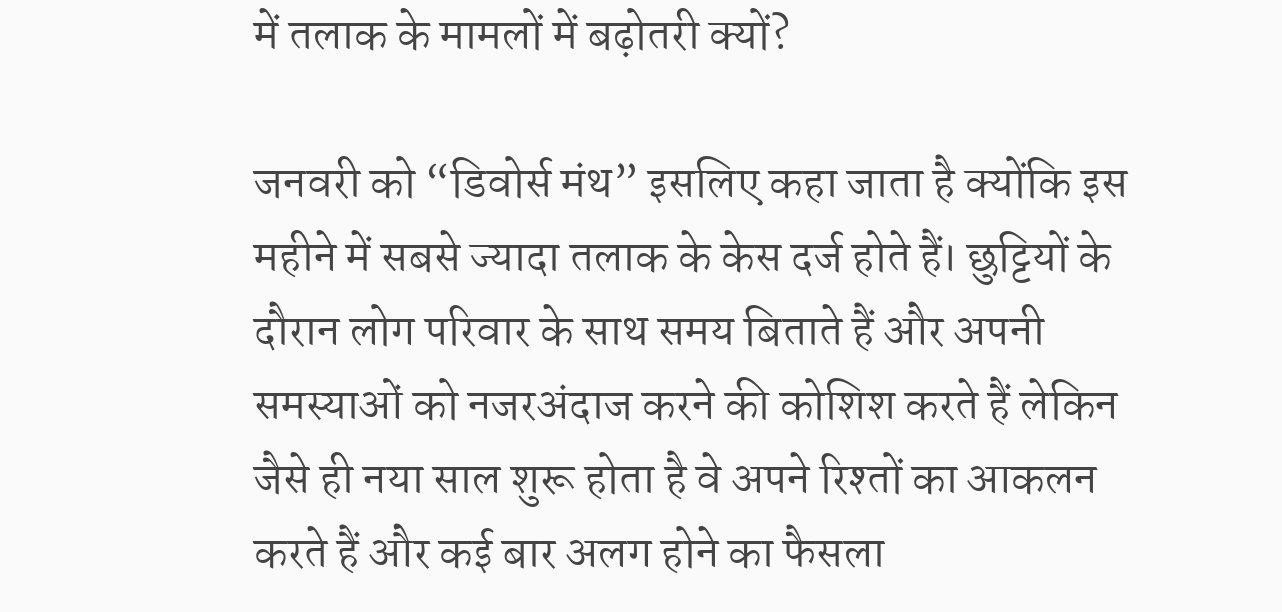में तलाक के मामलों में बढ़ोतरी क्यों?

जनवरी को “डिवोर्स मंथ” इसलिए कहा जाता है क्योंकि इस महीने में सबसे ज्यादा तलाक के केस दर्ज होते हैं। छुट्टियों के दौरान लोग परिवार के साथ समय बिताते हैं और अपनी समस्याओं को नजरअंदाज करने की कोशिश करते हैं लेकिन जैसे ही नया साल शुरू होता है वे अपने रिश्तों का आकलन करते हैं और कई बार अलग होने का फैसला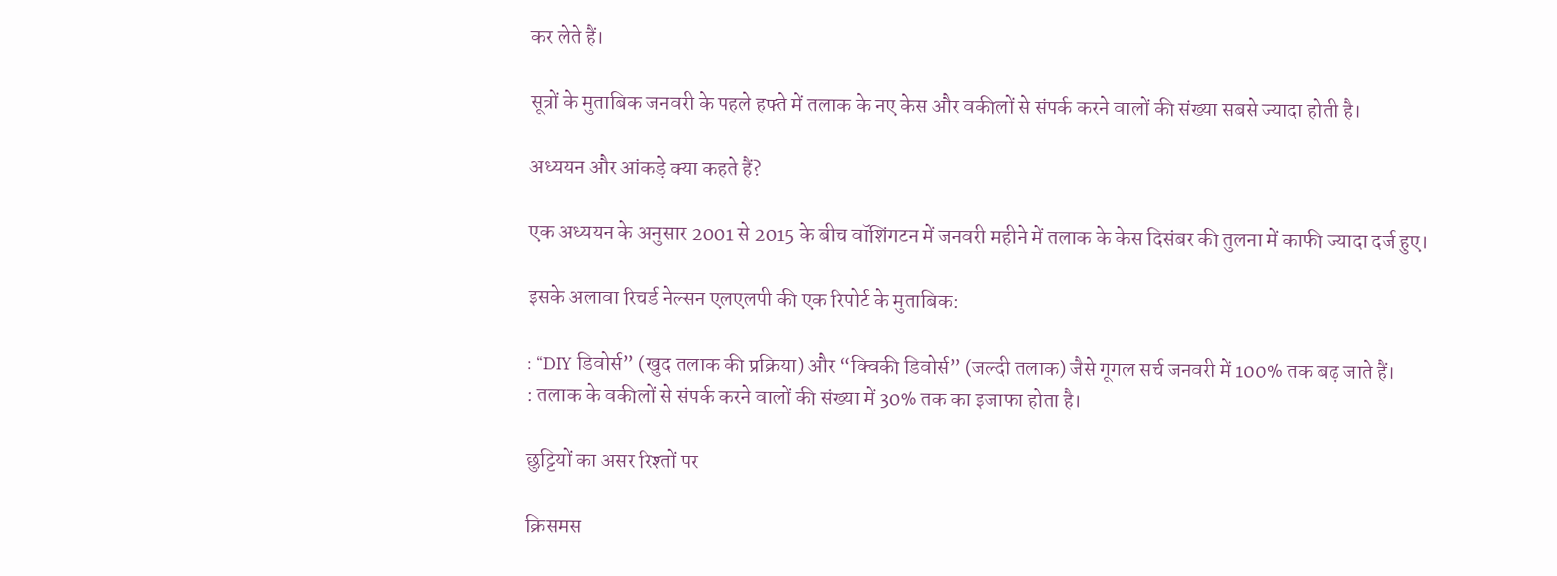कर लेते हैं।

सूत्रों के मुताबिक जनवरी के पहले हफ्ते में तलाक के नए केस और वकीलों से संपर्क करने वालों की संख्या सबसे ज्यादा होती है।

अध्ययन और आंकड़े क्या कहते हैं?

एक अध्ययन के अनुसार 2001 से 2015 के बीच वॉशिंगटन में जनवरी महीने में तलाक के केस दिसंबर की तुलना में काफी ज्यादा दर्ज हुए।

इसके अलावा रिचर्ड नेल्सन एलएलपी की एक रिपोर्ट के मुताबिक:

: “DIY डिवोर्स” (खुद तलाक की प्रक्रिया) और “क्विकी डिवोर्स” (जल्दी तलाक) जैसे गूगल सर्च जनवरी में 100% तक बढ़ जाते हैं।
: तलाक के वकीलों से संपर्क करने वालों की संख्या में 30% तक का इजाफा होता है।

छुट्टियों का असर रिश्तों पर

क्रिसमस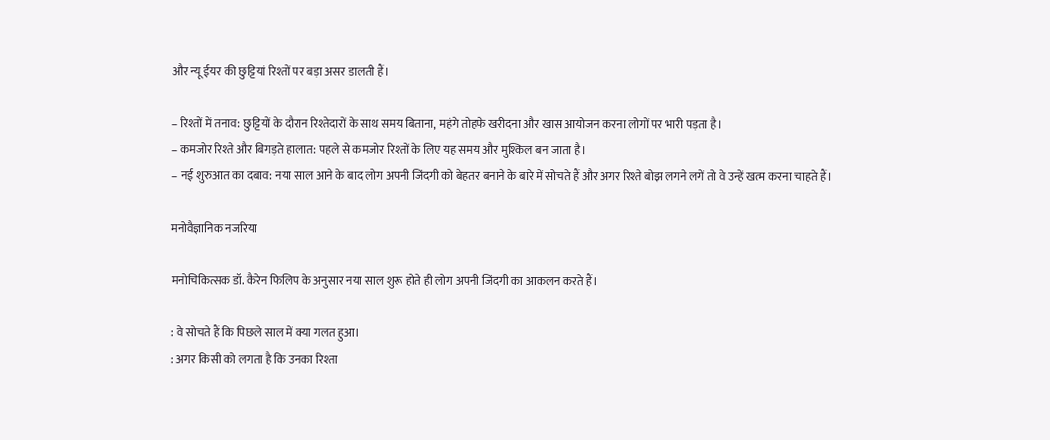और न्यू ईयर की छुट्टियां रिश्तों पर बड़ा असर डालती हैं।

– रिश्तों में तनाव: छुट्टियों के दौरान रिश्तेदारों के साथ समय बिताना, महंगे तोहफे खरीदना और खास आयोजन करना लोगों पर भारी पड़ता है।
– कमजोर रिश्ते और बिगड़ते हालात: पहले से कमजोर रिश्तों के लिए यह समय और मुश्किल बन जाता है।
– नई शुरुआत का दबाव: नया साल आने के बाद लोग अपनी जिंदगी को बेहतर बनाने के बारे में सोचते हैं और अगर रिश्ते बोझ लगने लगें तो वे उन्हें खत्म करना चाहते हैं।

मनोवैज्ञानिक नजरिया

मनोचिकित्सक डॉ. कैरेन फिलिप के अनुसार नया साल शुरू होते ही लोग अपनी जिंदगी का आकलन करते हैं।

: वे सोचते हैं कि पिछले साल में क्या गलत हुआ।
: अगर किसी को लगता है कि उनका रिश्ता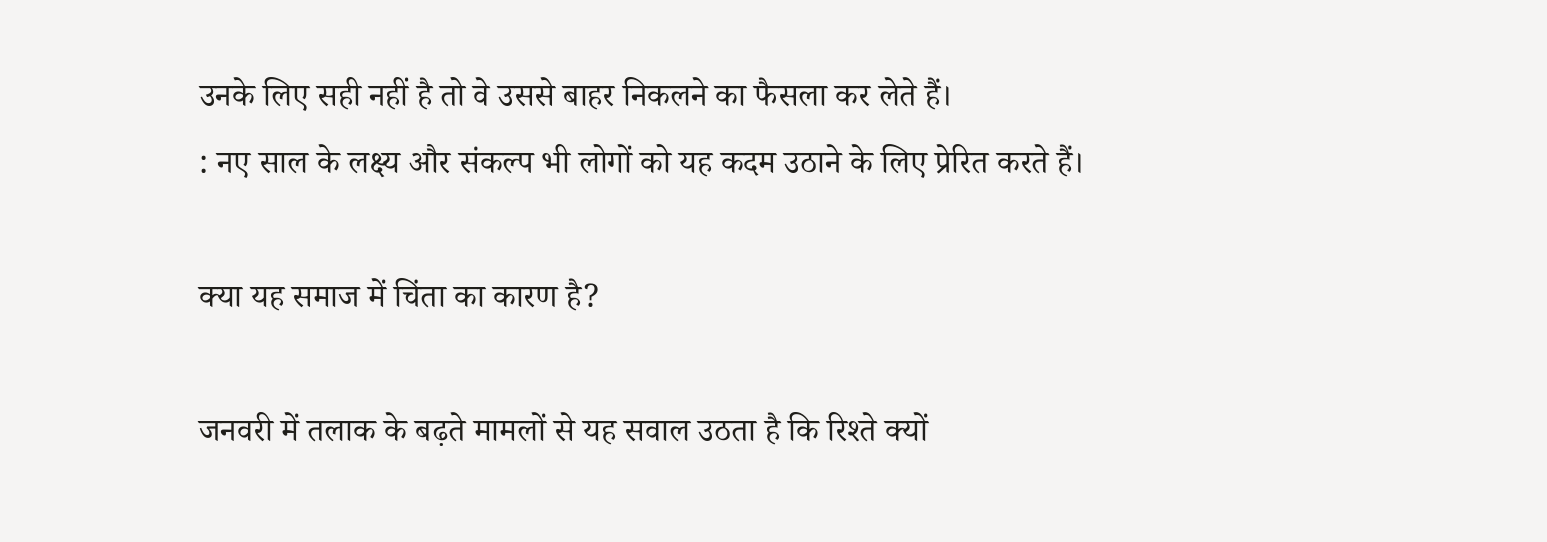उनके लिए सही नहीं है तो वे उससे बाहर निकलने का फैसला कर लेते हैं।
: नए साल के लक्ष्य और संकल्प भी लोगों को यह कदम उठाने के लिए प्रेरित करते हैं।

क्या यह समाज में चिंता का कारण है?

जनवरी में तलाक के बढ़ते मामलों से यह सवाल उठता है कि रिश्ते क्यों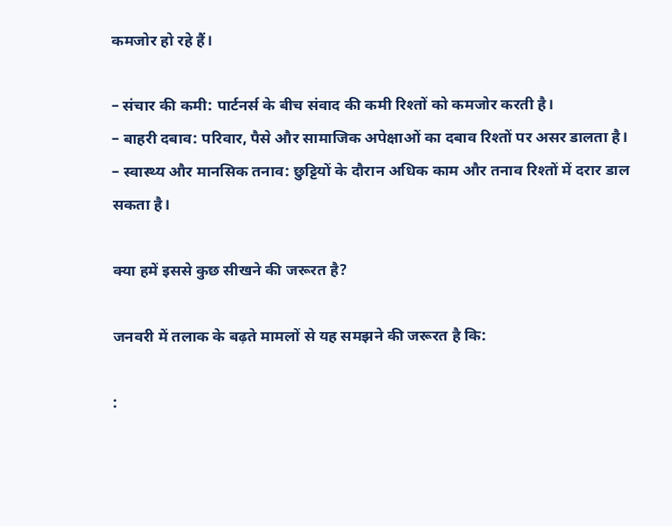कमजोर हो रहे हैं।

– संचार की कमी: पार्टनर्स के बीच संवाद की कमी रिश्तों को कमजोर करती है।
– बाहरी दबाव: परिवार, पैसे और सामाजिक अपेक्षाओं का दबाव रिश्तों पर असर डालता है।
– स्वास्थ्य और मानसिक तनाव: छुट्टियों के दौरान अधिक काम और तनाव रिश्तों में दरार डाल सकता है।

क्या हमें इससे कुछ सीखने की जरूरत है?

जनवरी में तलाक के बढ़ते मामलों से यह समझने की जरूरत है कि:

: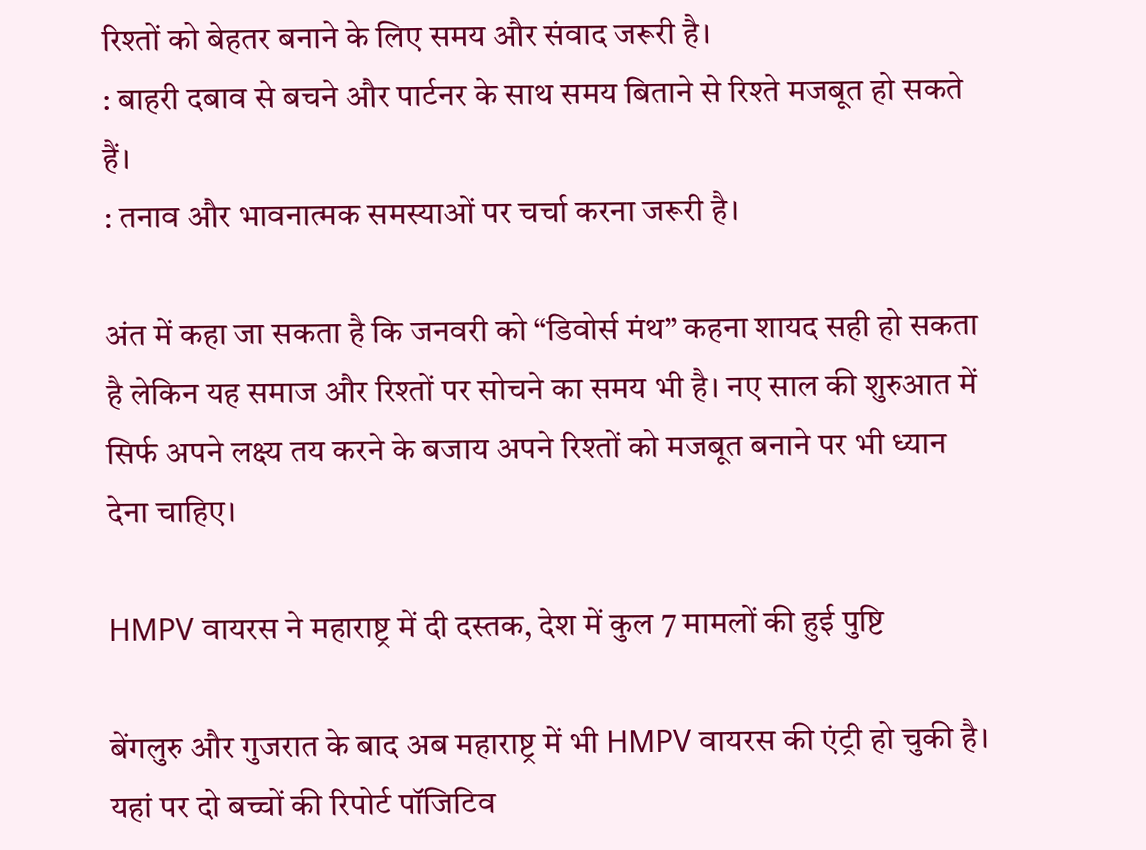रिश्तों को बेहतर बनाने के लिए समय और संवाद जरूरी है।
: बाहरी दबाव से बचने और पार्टनर के साथ समय बिताने से रिश्ते मजबूत हो सकते हैं।
: तनाव और भावनात्मक समस्याओं पर चर्चा करना जरूरी है।

अंत में कहा जा सकता है कि जनवरी को “डिवोर्स मंथ” कहना शायद सही हो सकता है लेकिन यह समाज और रिश्तों पर सोचने का समय भी है। नए साल की शुरुआत में सिर्फ अपने लक्ष्य तय करने के बजाय अपने रिश्तों को मजबूत बनाने पर भी ध्यान देना चाहिए।

HMPV वायरस ने महाराष्ट्र में दी दस्तक, देश में कुल 7 मामलों की हुई पुष्टि

बेंगलुरु और गुजरात के बाद अब महाराष्ट्र में भी HMPV वायरस की एंट्री हो चुकी है। यहां पर दो बच्चों की रिपोर्ट पॉजिटिव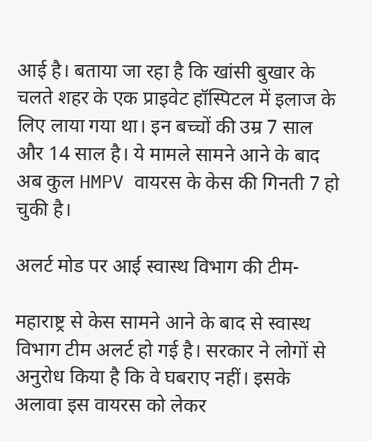आई है। बताया जा रहा है कि खांसी बुखार के चलते शहर के एक प्राइवेट हॉस्पिटल में इलाज के लिए लाया गया था। इन बच्चों की उम्र 7 साल और 14 साल है। ये मामले सामने आने के बाद अब कुल HMPV वायरस के केस की गिनती 7 हो चुकी है।

अलर्ट मोड पर आई स्वास्थ विभाग की टीम-

महाराष्ट्र से केस सामने आने के बाद से स्वास्थ विभाग टीम अलर्ट हो गई है। सरकार ने लोगों से अनुरोध किया है कि वे घबराए नहीं। इसके अलावा इस वायरस को लेकर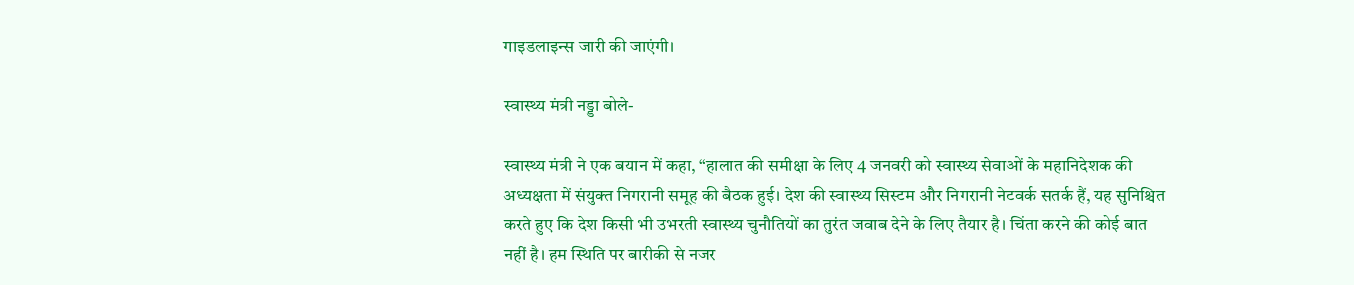गाइडलाइन्स जारी की जाएंगी।

स्वास्थ्य मंत्री नड्डा बोले-

स्वास्थ्य मंत्री ने एक बयान में कहा, “हालात की समीक्षा के लिए 4 जनवरी को स्वास्थ्य सेवाओं के महानिदेशक की अध्यक्षता में संयुक्त निगरानी समूह की बैठक हुई। देश की स्वास्थ्य सिस्टम और निगरानी नेटवर्क सतर्क हैं, यह सुनिश्चित करते हुए कि देश किसी भी उभरती स्वास्थ्य चुनौतियों का तुरंत जवाब देने के लिए तैयार है। चिंता करने की कोई बात नहीं है। हम स्थिति पर बारीकी से नजर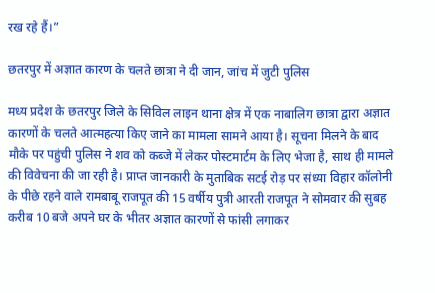रख रहे हैं।”

छतरपुर में अज्ञात कारण के चलते छात्रा ने दी जान, जांच में जुटी पुलिस

मध्य प्रदेश के छतरपुर जिले के सिविल लाइन थाना क्षेत्र में एक नाबालिग छात्रा द्वारा अज्ञात कारणों के चलते आत्महत्या किए जाने का मामला सामने आया है। सूचना मिलने के बाद मौके पर पहुंची पुलिस ने शव को कब्जे में लेकर पोस्टमार्टम के लिए भेजा है, साथ ही मामले की विवेचना की जा रही है। प्राप्त जानकारी के मुताबिक सटई रोड़ पर संध्या विहार कॉलोनी के पीछे रहने वाले रामबाबू राजपूत की 15 वर्षीय पुत्री आरती राजपूत ने सोमवार की सुबह करीब 10 बजे अपने घर के भीतर अज्ञात कारणों से फांसी लगाकर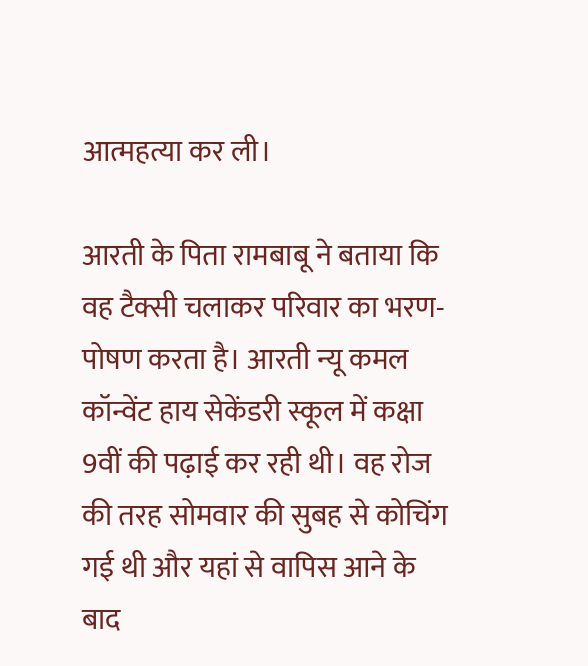आत्महत्या कर ली।

आरती के पिता रामबाबू ने बताया कि वह टैक्सी चलाकर परिवार का भरण-पोषण करता है। आरती न्यू कमल कॉन्वेंट हाय सेकेंडरी स्कूल में कक्षा 9वीं की पढ़ाई कर रही थी। वह रोज की तरह सोमवार की सुबह से कोचिंग गई थी और यहां से वापिस आने के बाद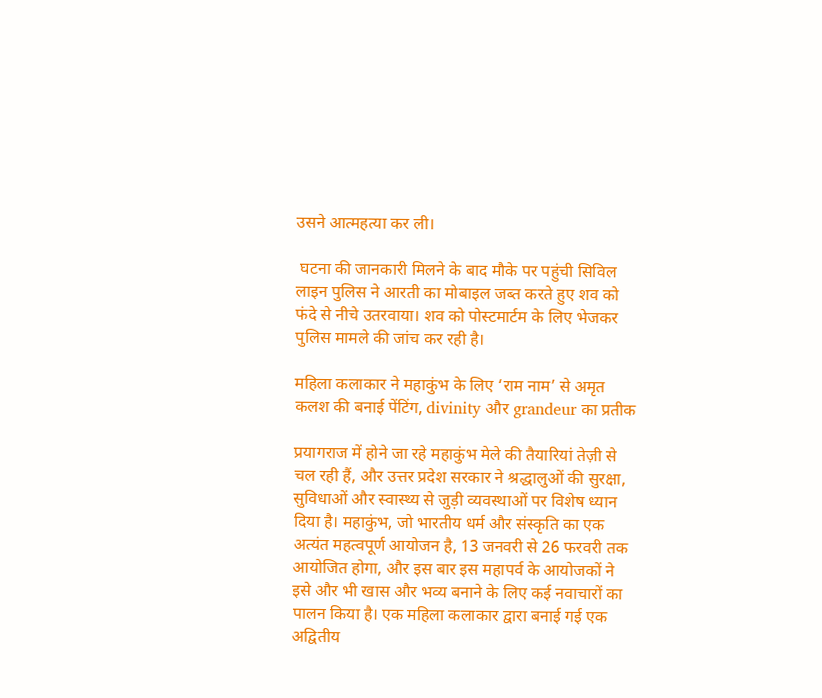उसने आत्महत्या कर ली।

 घटना की जानकारी मिलने के बाद मौके पर पहुंची सिविल लाइन पुलिस ने आरती का मोबाइल जब्त करते हुए शव को फंदे से नीचे उतरवाया। शव को पोस्टमार्टम के लिए भेजकर पुलिस मामले की जांच कर रही है।

महिला कलाकार ने महाकुंभ के लिए ‘राम नाम’ से अमृत कलश की बनाई पेंटिंग, divinity और grandeur का प्रतीक

प्रयागराज में होने जा रहे महाकुंभ मेले की तैयारियां तेज़ी से चल रही हैं, और उत्तर प्रदेश सरकार ने श्रद्धालुओं की सुरक्षा, सुविधाओं और स्वास्थ्य से जुड़ी व्यवस्थाओं पर विशेष ध्यान दिया है। महाकुंभ, जो भारतीय धर्म और संस्कृति का एक अत्यंत महत्वपूर्ण आयोजन है, 13 जनवरी से 26 फरवरी तक आयोजित होगा, और इस बार इस महापर्व के आयोजकों ने इसे और भी खास और भव्य बनाने के लिए कई नवाचारों का पालन किया है। एक महिला कलाकार द्वारा बनाई गई एक अद्वितीय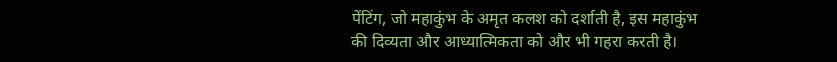पेंटिंग, जो महाकुंभ के अमृत कलश को दर्शाती है, इस महाकुंभ की दिव्यता और आध्यात्मिकता को और भी गहरा करती है।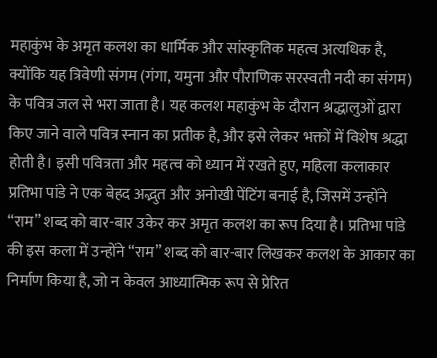महाकुंभ के अमृत कलश का धार्मिक और सांस्कृतिक महत्व अत्यधिक है, क्योंकि यह त्रिवेणी संगम (गंगा, यमुना और पौराणिक सरस्वती नदी का संगम) के पवित्र जल से भरा जाता है। यह कलश महाकुंभ के दौरान श्रद्धालुओं द्वारा किए जाने वाले पवित्र स्नान का प्रतीक है, और इसे लेकर भक्तों में विशेष श्रद्धा होती है। इसी पवित्रता और महत्व को ध्यान में रखते हुए, महिला कलाकार प्रतिभा पांडे ने एक बेहद अद्भुत और अनोखी पेंटिंग बनाई है, जिसमें उन्होंने “राम” शब्द को बार-बार उकेर कर अमृत कलश का रूप दिया है। प्रतिभा पांडे की इस कला में उन्होंने “राम” शब्द को बार-बार लिखकर कलश के आकार का निर्माण किया है, जो न केवल आध्यात्मिक रूप से प्रेरित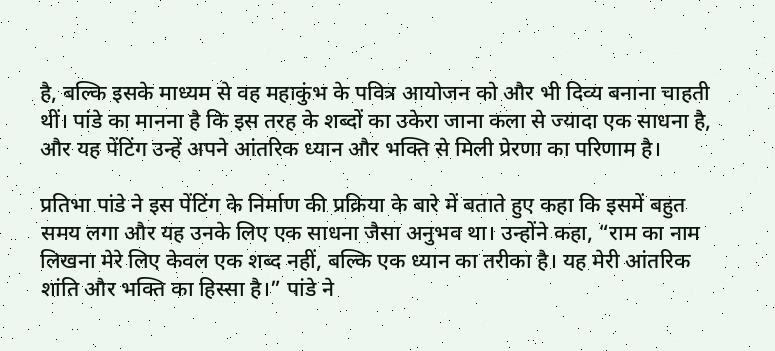है, बल्कि इसके माध्यम से वह महाकुंभ के पवित्र आयोजन को और भी दिव्य बनाना चाहती थीं। पांडे का मानना है कि इस तरह के शब्दों का उकेरा जाना कला से ज्यादा एक साधना है, और यह पेंटिंग उन्हें अपने आंतरिक ध्यान और भक्ति से मिली प्रेरणा का परिणाम है।

प्रतिभा पांडे ने इस पेंटिंग के निर्माण की प्रक्रिया के बारे में बताते हुए कहा कि इसमें बहुत समय लगा और यह उनके लिए एक साधना जैसा अनुभव था। उन्होंने कहा, “राम का नाम लिखना मेरे लिए केवल एक शब्द नहीं, बल्कि एक ध्यान का तरीका है। यह मेरी आंतरिक शांति और भक्ति का हिस्सा है।” पांडे ने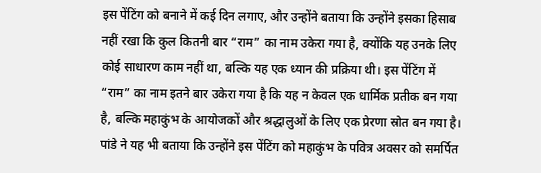इस पेंटिंग को बनाने में कई दिन लगाए, और उन्होंने बताया कि उन्होंने इसका हिसाब नहीं रखा कि कुल कितनी बार “राम” का नाम उकेरा गया है, क्योंकि यह उनके लिए कोई साधारण काम नहीं था, बल्कि यह एक ध्यान की प्रक्रिया थी। इस पेंटिंग में “राम” का नाम इतने बार उकेरा गया है कि यह न केवल एक धार्मिक प्रतीक बन गया है, बल्कि महाकुंभ के आयोजकों और श्रद्धालुओं के लिए एक प्रेरणा स्रोत बन गया है। पांडे ने यह भी बताया कि उन्होंने इस पेंटिंग को महाकुंभ के पवित्र अवसर को समर्पित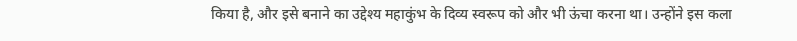किया है, और इसे बनाने का उद्देश्य महाकुंभ के दिव्य स्वरूप को और भी ऊंचा करना था। उन्होंने इस कला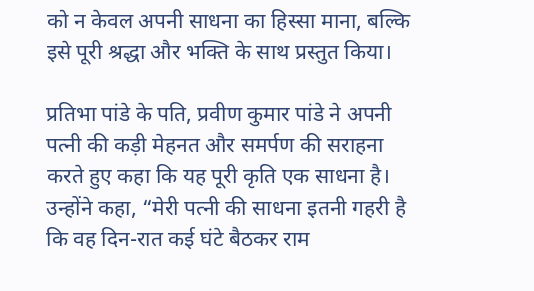को न केवल अपनी साधना का हिस्सा माना, बल्कि इसे पूरी श्रद्धा और भक्ति के साथ प्रस्तुत किया।

प्रतिभा पांडे के पति, प्रवीण कुमार पांडे ने अपनी पत्नी की कड़ी मेहनत और समर्पण की सराहना करते हुए कहा कि यह पूरी कृति एक साधना है। उन्होंने कहा, “मेरी पत्नी की साधना इतनी गहरी है कि वह दिन-रात कई घंटे बैठकर राम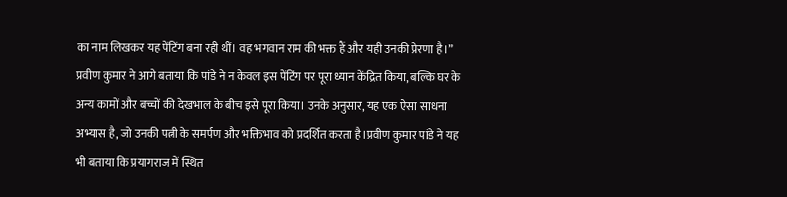का नाम लिखकर यह पेंटिंग बना रही थीं। वह भगवान राम की भक्त हैं और यही उनकी प्रेरणा है।” प्रवीण कुमार ने आगे बताया कि पांडे ने न केवल इस पेंटिंग पर पूरा ध्यान केंद्रित किया, बल्कि घर के अन्य कामों और बच्चों की देखभाल के बीच इसे पूरा किया। उनके अनुसार, यह एक ऐसा साधना अभ्यास है, जो उनकी पत्नी के समर्पण और भक्तिभाव को प्रदर्शित करता है।प्रवीण कुमार पांडे ने यह भी बताया कि प्रयागराज में स्थित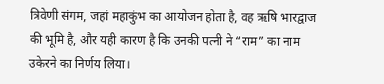त्रिवेणी संगम, जहां महाकुंभ का आयोजन होता है, वह ऋषि भारद्वाज की भूमि है, और यही कारण है कि उनकी पत्नी ने “राम” का नाम उकेरने का निर्णय लिया।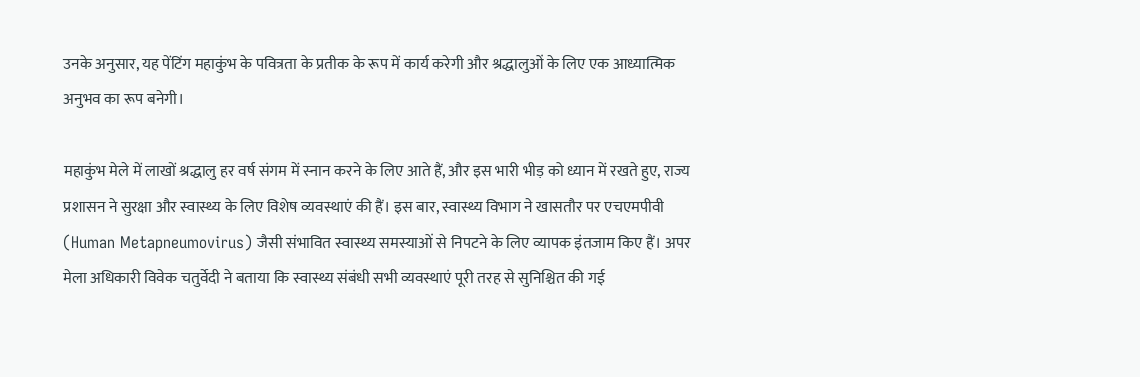उनके अनुसार, यह पेंटिंग महाकुंभ के पवित्रता के प्रतीक के रूप में कार्य करेगी और श्रद्धालुओं के लिए एक आध्यात्मिक अनुभव का रूप बनेगी।

महाकुंभ मेले में लाखों श्रद्धालु हर वर्ष संगम में स्नान करने के लिए आते हैं, और इस भारी भीड़ को ध्यान में रखते हुए, राज्य प्रशासन ने सुरक्षा और स्वास्थ्य के लिए विशेष व्यवस्थाएं की हैं। इस बार, स्वास्थ्य विभाग ने खासतौर पर एचएमपीवी (Human Metapneumovirus) जैसी संभावित स्वास्थ्य समस्याओं से निपटने के लिए व्यापक इंतजाम किए हैं। अपर मेला अधिकारी विवेक चतुर्वेदी ने बताया कि स्वास्थ्य संबंधी सभी व्यवस्थाएं पूरी तरह से सुनिश्चित की गई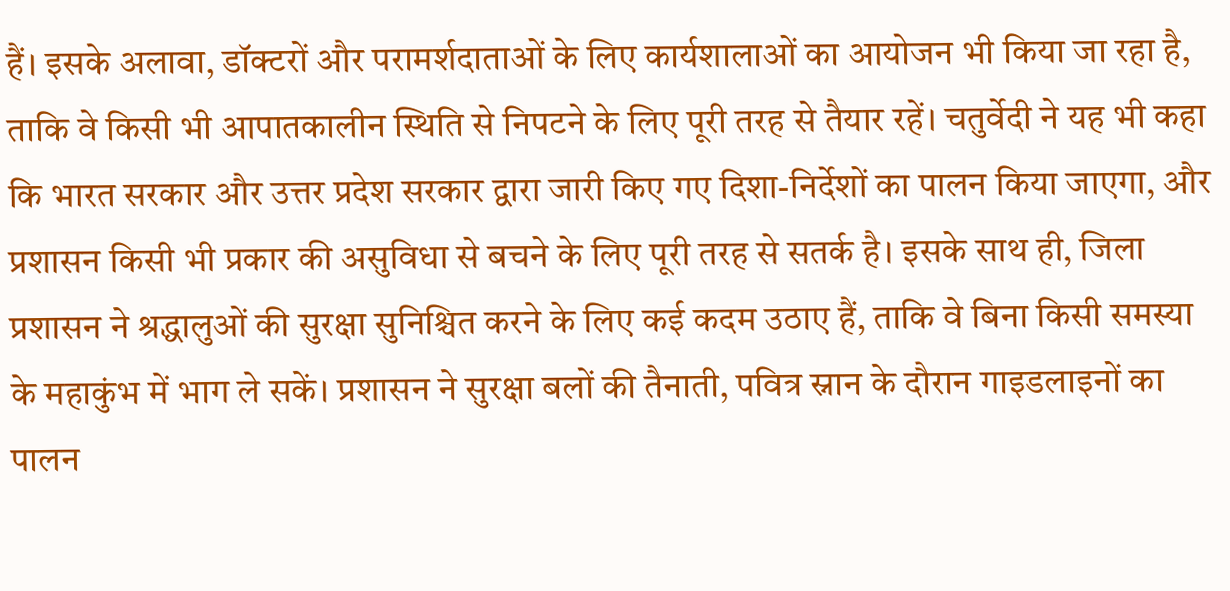हैं। इसके अलावा, डॉक्टरों और परामर्शदाताओं के लिए कार्यशालाओं का आयोजन भी किया जा रहा है, ताकि वे किसी भी आपातकालीन स्थिति से निपटने के लिए पूरी तरह से तैयार रहें। चतुर्वेदी ने यह भी कहा कि भारत सरकार और उत्तर प्रदेश सरकार द्वारा जारी किए गए दिशा-निर्देशों का पालन किया जाएगा, और प्रशासन किसी भी प्रकार की असुविधा से बचने के लिए पूरी तरह से सतर्क है। इसके साथ ही, जिला प्रशासन ने श्रद्धालुओं की सुरक्षा सुनिश्चित करने के लिए कई कदम उठाए हैं, ताकि वे बिना किसी समस्या के महाकुंभ में भाग ले सकें। प्रशासन ने सुरक्षा बलों की तैनाती, पवित्र स्नान के दौरान गाइडलाइनों का पालन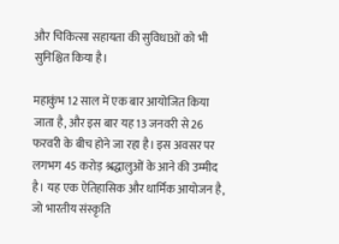और चिकित्सा सहायता की सुविधाओं को भी सुनिश्चित किया है।

महाकुंभ 12 साल में एक बार आयोजित किया जाता है, और इस बार यह 13 जनवरी से 26 फरवरी के बीच होने जा रहा है। इस अवसर पर लगभग 45 करोड़ श्रद्धालुओं के आने की उम्मीद है। यह एक ऐतिहासिक और धार्मिक आयोजन है, जो भारतीय संस्कृति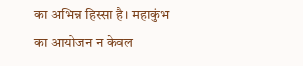का अभिन्न हिस्सा है। महाकुंभ का आयोजन न केवल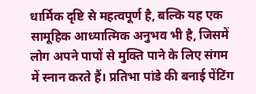धार्मिक दृष्टि से महत्वपूर्ण है, बल्कि यह एक सामूहिक आध्यात्मिक अनुभव भी है, जिसमें लोग अपने पापों से मुक्ति पाने के लिए संगम में स्नान करते हैं। प्रतिभा पांडे की बनाई पेंटिंग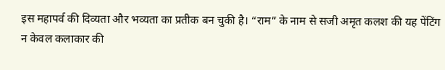इस महापर्व की दिव्यता और भव्यता का प्रतीक बन चुकी है। “राम” के नाम से सजी अमृत कलश की यह पेंटिंग न केवल कलाकार की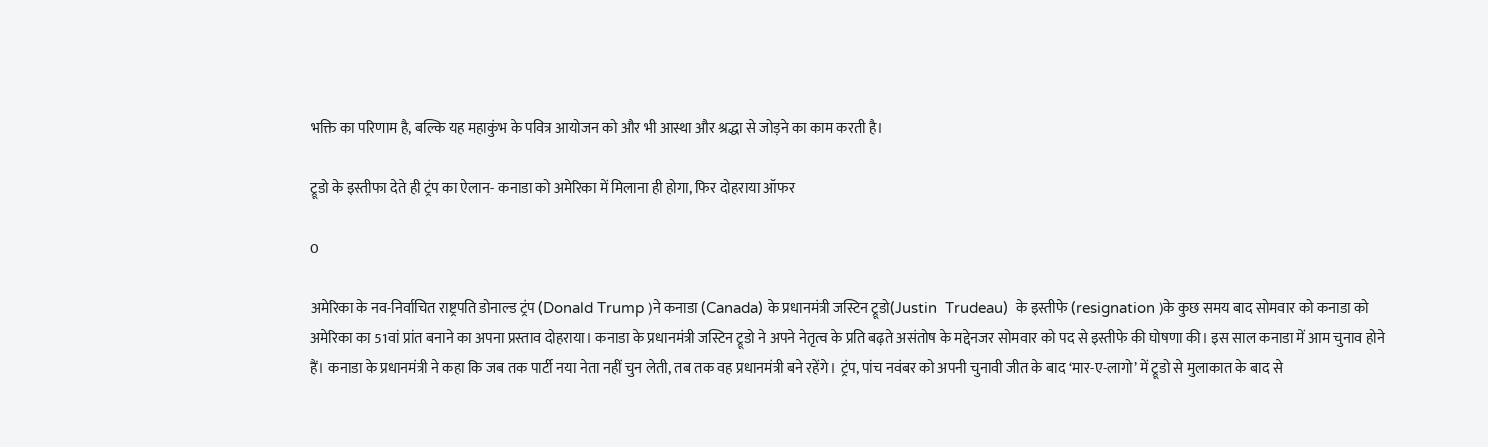भक्ति का परिणाम है, बल्कि यह महाकुंभ के पवित्र आयोजन को और भी आस्था और श्रद्धा से जोड़ने का काम करती है।

ट्रूडो के इस्तीफा देते ही ट्रंप का ऐलान- कनाडा को अमेरिका में मिलाना ही होगा, फिर दोहराया ऑफर

0

अमेरिका के नव-निर्वाचित राष्ट्रपति डोनाल्ड ट्रंप (Donald Trump )ने कनाडा (Canada) के प्रधानमंत्री जस्टिन ट्रूडो(Justin  Trudeau)  के इस्तीफे (resignation )के कुछ समय बाद सोमवार को कनाडा को अमेरिका का 51वां प्रांत बनाने का अपना प्रस्ताव दोहराया। कनाडा के प्रधानमंत्री जस्टिन ट्रूडो ने अपने नेतृत्व के प्रति बढ़ते असंतोष के मद्देनजर सोमवार को पद से इस्तीफे की घोषणा की। इस साल कनाडा में आम चुनाव होने हैं। कनाडा के प्रधानमंत्री ने कहा कि जब तक पार्टी नया नेता नहीं चुन लेती, तब तक वह प्रधानमंत्री बने रहेंगे। ट्रंप, पांच नवंबर को अपनी चुनावी जीत के बाद ‘मार-ए-लागो’ में ट्रूडो से मुलाकात के बाद से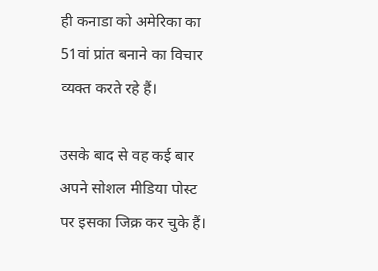ही कनाडा को अमेरिका का 51वां प्रांत बनाने का विचार व्यक्त करते रहे हैं।

उसके बाद से वह कई बार अपने सोशल मीडिया पोस्ट पर इसका जिक्र कर चुके हैं।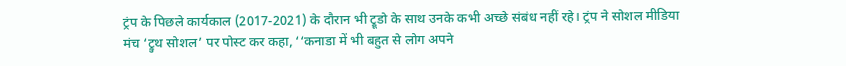ट्रंप के पिछले कार्यकाल (2017-2021) के दौरान भी ट्रूडो के साथ उनके कभी अच्छे संबंध नहीं रहे। ट्रंप ने सोशल मीडिया मंच ‘ट्रुथ सोशल’ पर पोस्ट कर कहा, ‘‘कनाडा में भी बहुत से लोग अपने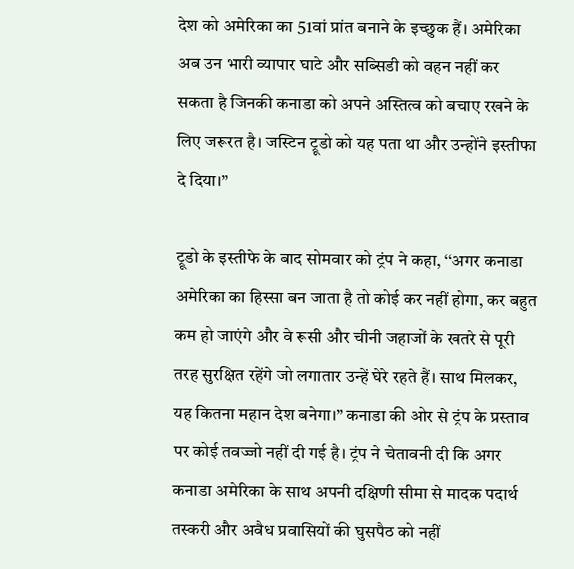देश को अमेरिका का 51वां प्रांत बनाने के इच्छुक हैं। अमेरिका अब उन भारी व्यापार घाटे और सब्सिडी को वहन नहीं कर सकता है जिनकी कनाडा को अपने अस्तित्व को बचाए रखने के लिए जरूरत है। जस्टिन ट्रूडो को यह पता था और उन्होंने इस्तीफा दे दिया।”

ट्रूडो के इस्तीफे के बाद सोमवार को ट्रंप ने कहा, ‘‘अगर कनाडा अमेरिका का हिस्सा बन जाता है तो कोई कर नहीं होगा, कर बहुत कम हो जाएंगे और वे रूसी और चीनी जहाजों के खतरे से पूरी तरह सुरक्षित रहेंगे जो लगातार उन्हें घेरे रहते हैं। साथ मिलकर, यह कितना महान देश बनेगा।” कनाडा की ओर से ट्रंप के प्रस्ताव पर कोई तवज्जो नहीं दी गई है। ट्रंप ने चेतावनी दी कि अगर कनाडा अमेरिका के साथ अपनी दक्षिणी सीमा से मादक पदार्थ तस्करी और अवैध प्रवासियों की घुसपैठ को नहीं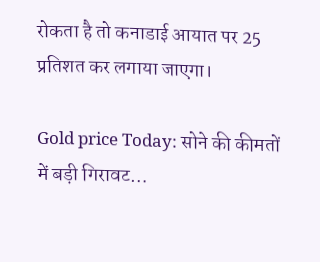रोकता है तो कनाडाई आयात पर 25 प्रतिशत कर लगाया जाएगा।

Gold price Today: सोने की कीमतों में बड़ी गिरावट…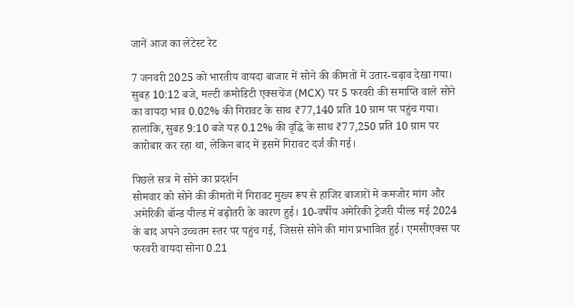जानें आज का लेटेस्ट रेट

7 जनवरी 2025 को भारतीय वायदा बाजार में सोने की कीमतों में उतार-चढ़ाव देखा गया। सुबह 10:12 बजे, मल्टी कमोडिटी एक्सचेंज (MCX) पर 5 फरवरी की समाप्ति वाले सोने का वायदा भाव 0.02% की गिरावट के साथ ₹77,140 प्रति 10 ग्राम पर पहुंच गया। हालांकि, सुबह 9:10 बजे यह 0.12% की वृद्धि के साथ ₹77,250 प्रति 10 ग्राम पर कारोबार कर रहा था, लेकिन बाद में इसमें गिरावट दर्ज की गई।

पिछले सत्र में सोने का प्रदर्शन
सोमवार को सोने की कीमतों में गिरावट मुख्य रूप से हाजिर बाजारों में कमजोर मांग और अमेरिकी बॉन्ड यील्ड में बढ़ोतरी के कारण हुई। 10-वर्षीय अमेरिकी ट्रेजरी यील्ड मई 2024 के बाद अपने उच्चतम स्तर पर पहुंच गई, जिससे सोने की मांग प्रभावित हुई। एमसीएक्स पर फरवरी वायदा सोना 0.21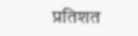प्रतिशत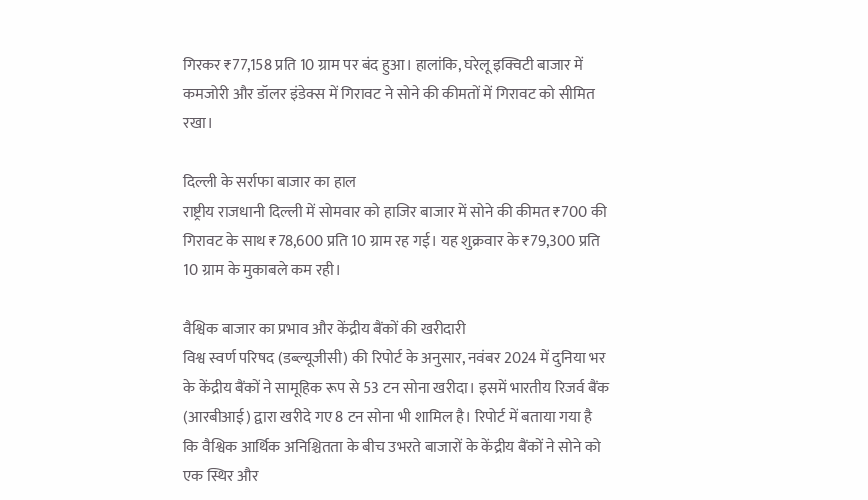गिरकर ₹77,158 प्रति 10 ग्राम पर बंद हुआ। हालांकि, घरेलू इक्विटी बाजार में कमजोरी और डॉलर इंडेक्स में गिरावट ने सोने की कीमतों में गिरावट को सीमित रखा।

दिल्ली के सर्राफा बाजार का हाल
राष्ट्रीय राजधानी दिल्ली में सोमवार को हाजिर बाजार में सोने की कीमत ₹700 की गिरावट के साथ ₹78,600 प्रति 10 ग्राम रह गई। यह शुक्रवार के ₹79,300 प्रति 10 ग्राम के मुकाबले कम रही।

वैश्विक बाजार का प्रभाव और केंद्रीय बैंकों की खरीदारी
विश्व स्वर्ण परिषद (डब्ल्यूजीसी) की रिपोर्ट के अनुसार, नवंबर 2024 में दुनिया भर के केंद्रीय बैंकों ने सामूहिक रूप से 53 टन सोना खरीदा। इसमें भारतीय रिजर्व बैंक (आरबीआई) द्वारा खरीदे गए 8 टन सोना भी शामिल है। रिपोर्ट में बताया गया है कि वैश्विक आर्थिक अनिश्चितता के बीच उभरते बाजारों के केंद्रीय बैंकों ने सोने को एक स्थिर और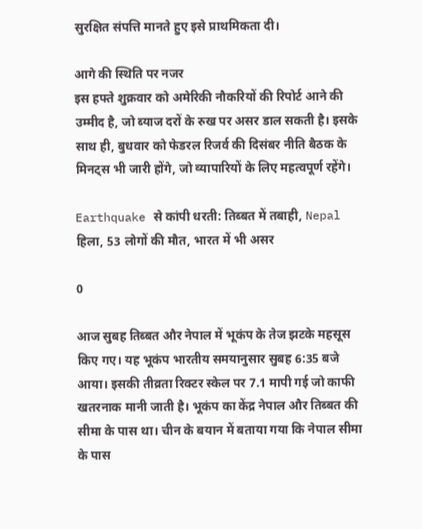सुरक्षित संपत्ति मानते हुए इसे प्राथमिकता दी।

आगे की स्थिति पर नजर
इस हफ्ते शुक्रवार को अमेरिकी नौकरियों की रिपोर्ट आने की उम्मीद है, जो ब्याज दरों के रुख पर असर डाल सकती है। इसके साथ ही, बुधवार को फेडरल रिजर्व की दिसंबर नीति बैठक के मिनट्स भी जारी होंगे, जो व्यापारियों के लिए महत्वपूर्ण रहेंगे।

Earthquake से कांपी धरती: तिब्बत में तबाही, Nepal हिला, 53 लोगों की मौत, भारत में भी असर

0

आज सुबह तिब्बत और नेपाल में भूकंप के तेज झटके महसूस किए गए। यह भूकंप भारतीय समयानुसार सुबह 6:35 बजे आया। इसकी तीव्रता रिक्टर स्केल पर 7.1 मापी गई जो काफी खतरनाक मानी जाती है। भूकंप का केंद्र नेपाल और तिब्बत की सीमा के पास था। चीन के बयान में बताया गया कि नेपाल सीमा के पास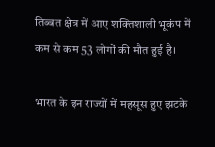तिब्बत क्षेत्र में आए शक्तिशाली भूकंप में कम से कम 53 लोगों की मौत हुई है।

भारत के इन राज्यों में महसूस हुए झटके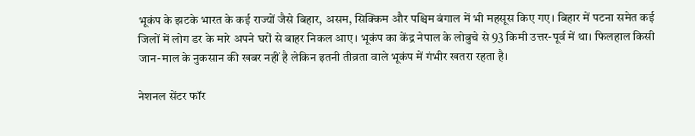भूकंप के झटके भारत के कई राज्यों जैसे बिहार, असम, सिक्किम और पश्चिम बंगाल में भी महसूस किए गए। बिहार में पटना समेत कई जिलों में लोग डर के मारे अपने घरों से बाहर निकल आए। भूकंप का केंद्र नेपाल के लोबुचे से 93 किमी उत्तर-पूर्व में था। फिलहाल किसी जान-माल के नुकसान की खबर नहीं है लेकिन इतनी तीव्रता वाले भूकंप में गंभीर खतरा रहता है।

नेशनल सेंटर फॉर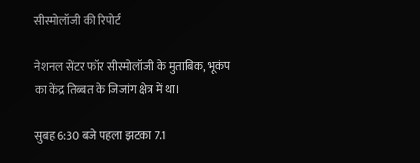सीस्मोलॉजी की रिपोर्ट

नेशनल सेंटर फॉर सीस्मोलॉजी के मुताबिक, भूकंप का केंद्र तिब्बत के जिजांग क्षेत्र में था।

सुबह 6:30 बजे पहला झटका 7.1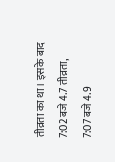तीव्रता का था। इसके बाद 7:02 बजे 4.7 तीव्रता, 7:07 बजे 4.9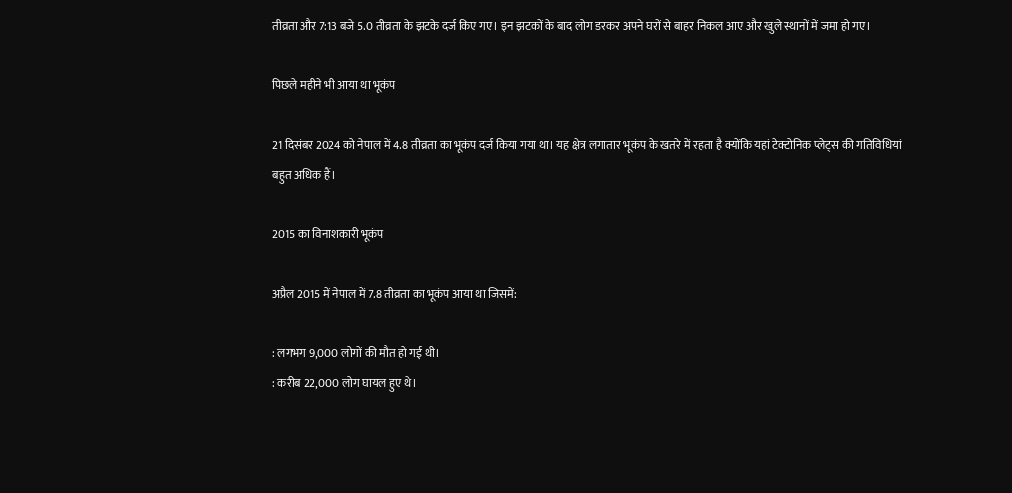तीव्रता और 7:13 बजे 5.0 तीव्रता के झटके दर्ज किए गए। इन झटकों के बाद लोग डरकर अपने घरों से बाहर निकल आए और खुले स्थानों में जमा हो गए।

पिछले महीने भी आया था भूकंप

21 दिसंबर 2024 को नेपाल में 4.8 तीव्रता का भूकंप दर्ज किया गया था। यह क्षेत्र लगातार भूकंप के खतरे में रहता है क्योंकि यहां टेक्टोनिक प्लेट्स की गतिविधियां बहुत अधिक हैं।

2015 का विनाशकारी भूकंप

अप्रैल 2015 में नेपाल में 7.8 तीव्रता का भूकंप आया था जिसमें:

: लगभग 9,000 लोगों की मौत हो गई थी।
: करीब 22,000 लोग घायल हुए थे।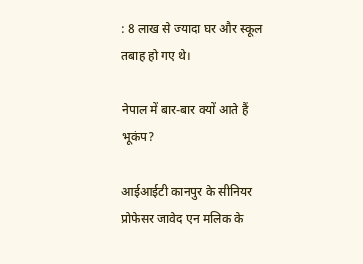: 8 लाख से ज्यादा घर और स्कूल तबाह हो गए थे।

नेपाल में बार-बार क्यों आते हैं भूकंप?

आईआईटी कानपुर के सीनियर प्रोफेसर जावेद एन मलिक के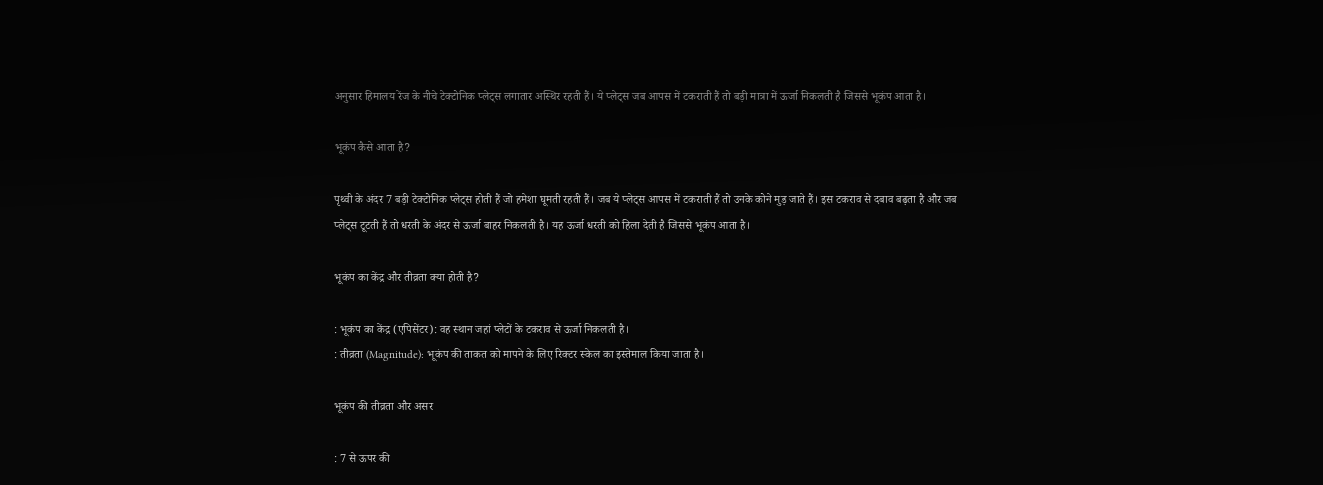अनुसार हिमालय रेंज के नीचे टेक्टोनिक प्लेट्स लगातार अस्थिर रहती हैं। ये प्लेट्स जब आपस में टकराती हैं तो बड़ी मात्रा में ऊर्जा निकलती है जिससे भूकंप आता है।

भूकंप कैसे आता है?

पृथ्वी के अंदर 7 बड़ी टेक्टोनिक प्लेट्स होती हैं जो हमेशा घूमती रहती हैं। जब ये प्लेट्स आपस में टकराती हैं तो उनके कोने मुड़ जाते हैं। इस टकराव से दबाव बढ़ता है और जब प्लेट्स टूटती हैं तो धरती के अंदर से ऊर्जा बाहर निकलती है। यह ऊर्जा धरती को हिला देती है जिससे भूकंप आता है।

भूकंप का केंद्र और तीव्रता क्या होती है?

: भूकंप का केंद्र (एपिसेंटर): वह स्थान जहां प्लेटों के टकराव से ऊर्जा निकलती है।
: तीव्रता (Magnitude): भूकंप की ताकत को मापने के लिए रिक्टर स्केल का इस्तेमाल किया जाता है।

भूकंप की तीव्रता और असर

: 7 से ऊपर की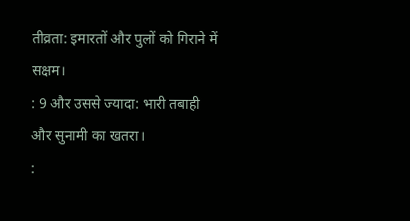तीव्रता: इमारतों और पुलों को गिराने में सक्षम।
: 9 और उससे ज्यादा: भारी तबाही और सुनामी का खतरा।
: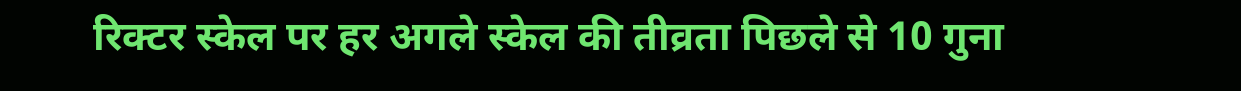रिक्टर स्केल पर हर अगले स्केल की तीव्रता पिछले से 10 गुना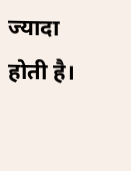ज्यादा होती है।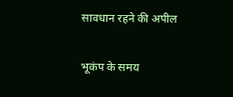सावधान रहने की अपील

भूकंप के समय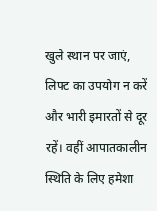खुले स्थान पर जाएं, लिफ्ट का उपयोग न करें और भारी इमारतों से दूर रहें। वहीं आपातकालीन स्थिति के लिए हमेशा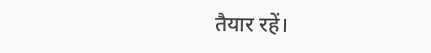तैयार रहें।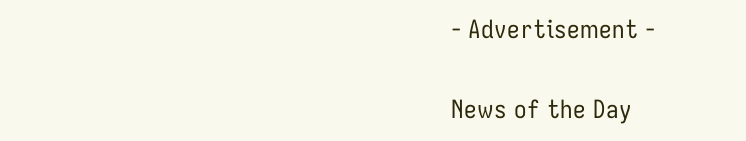- Advertisement -

News of the Day